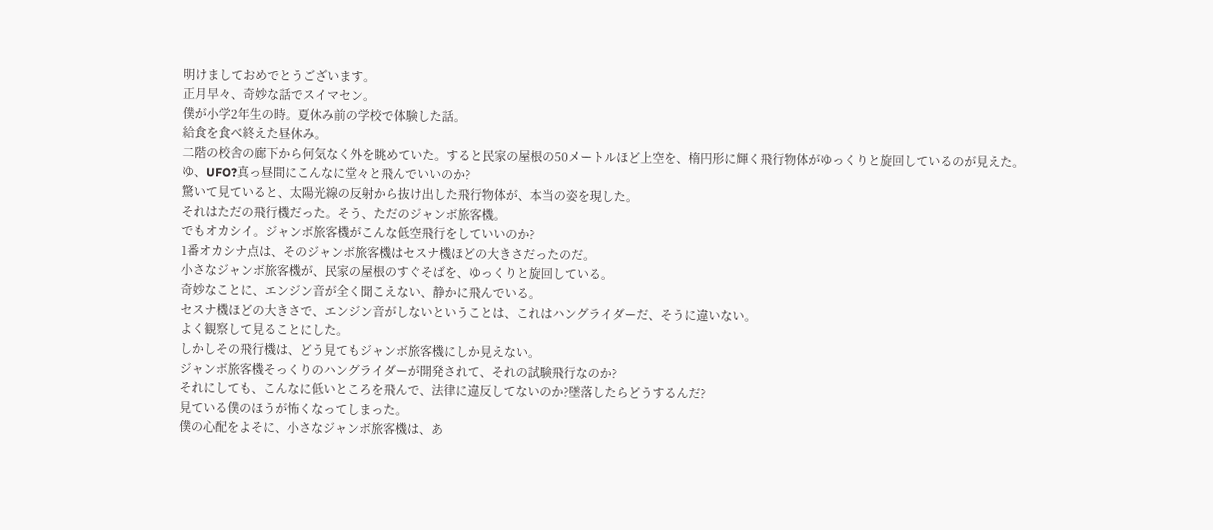明けましておめでとうございます。
正月早々、奇妙な話でスイマセン。
僕が小学2年生の時。夏休み前の学校で体験した話。
給食を食べ終えた昼休み。
二階の校舎の廊下から何気なく外を眺めていた。すると民家の屋根の50メートルほど上空を、楕円形に輝く飛行物体がゆっくりと旋回しているのが見えた。
ゆ、UFO?真っ昼間にこんなに堂々と飛んでいいのか?
驚いて見ていると、太陽光線の反射から抜け出した飛行物体が、本当の姿を現した。
それはただの飛行機だった。そう、ただのジャンボ旅客機。
でもオカシイ。ジャンボ旅客機がこんな低空飛行をしていいのか?
1番オカシナ点は、そのジャンボ旅客機はセスナ機ほどの大きさだったのだ。
小さなジャンボ旅客機が、民家の屋根のすぐそばを、ゆっくりと旋回している。
奇妙なことに、エンジン音が全く聞こえない、静かに飛んでいる。
セスナ機ほどの大きさで、エンジン音がしないということは、これはハングライダーだ、そうに違いない。
よく観察して見ることにした。
しかしその飛行機は、どう見てもジャンボ旅客機にしか見えない。
ジャンボ旅客機そっくりのハングライダーが開発されて、それの試験飛行なのか?
それにしても、こんなに低いところを飛んで、法律に違反してないのか?墜落したらどうするんだ?
見ている僕のほうが怖くなってしまった。
僕の心配をよそに、小さなジャンボ旅客機は、あ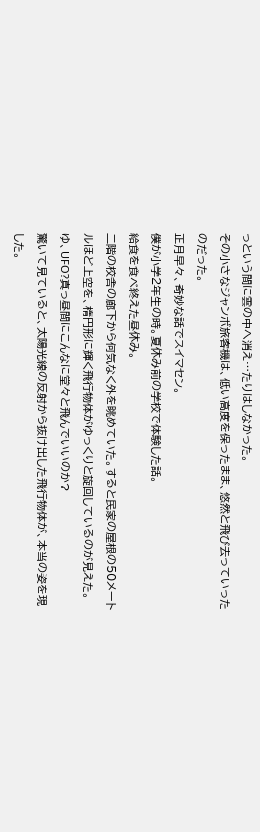っという間に雲の中へ消え…たりはしなかった。
その小さなジャンボ旅客機は、低い高度を保ったまま、悠然と飛び去っていったのだった。
正月早々、奇妙な話でスイマセン。
僕が小学2年生の時。夏休み前の学校で体験した話。
給食を食べ終えた昼休み。
二階の校舎の廊下から何気なく外を眺めていた。すると民家の屋根の50メートルほど上空を、楕円形に輝く飛行物体がゆっくりと旋回しているのが見えた。
ゆ、UFO?真っ昼間にこんなに堂々と飛んでいいのか?
驚いて見ていると、太陽光線の反射から抜け出した飛行物体が、本当の姿を現した。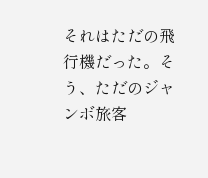それはただの飛行機だった。そう、ただのジャンボ旅客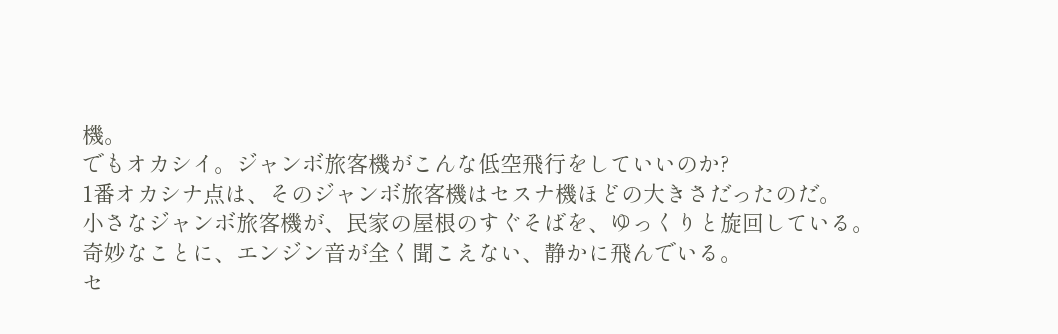機。
でもオカシイ。ジャンボ旅客機がこんな低空飛行をしていいのか?
1番オカシナ点は、そのジャンボ旅客機はセスナ機ほどの大きさだったのだ。
小さなジャンボ旅客機が、民家の屋根のすぐそばを、ゆっくりと旋回している。
奇妙なことに、エンジン音が全く聞こえない、静かに飛んでいる。
セ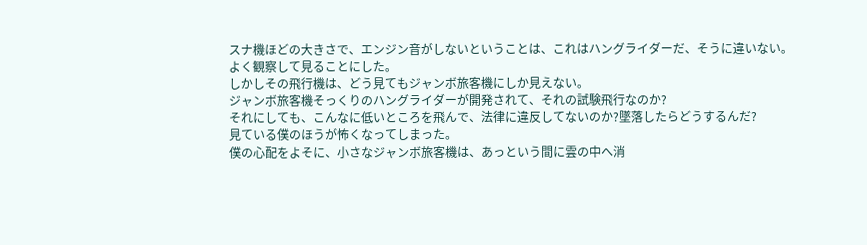スナ機ほどの大きさで、エンジン音がしないということは、これはハングライダーだ、そうに違いない。
よく観察して見ることにした。
しかしその飛行機は、どう見てもジャンボ旅客機にしか見えない。
ジャンボ旅客機そっくりのハングライダーが開発されて、それの試験飛行なのか?
それにしても、こんなに低いところを飛んで、法律に違反してないのか?墜落したらどうするんだ?
見ている僕のほうが怖くなってしまった。
僕の心配をよそに、小さなジャンボ旅客機は、あっという間に雲の中へ消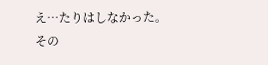え…たりはしなかった。
その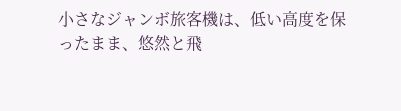小さなジャンボ旅客機は、低い高度を保ったまま、悠然と飛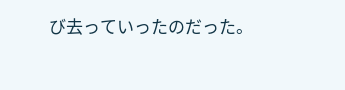び去っていったのだった。